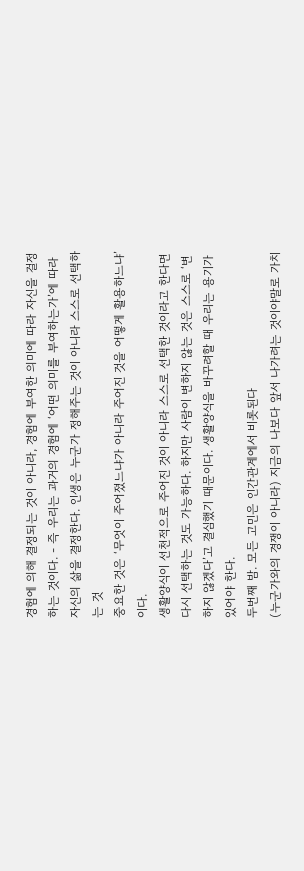경험에 의해 결정되는 것이 아니라, 경험에 부여한 의미에 따라 자신을 걸정하는 것이다. - 즉 우리는 과거의 경험에 ‘어떤 의미를 부여하는가’에 따라 자신의 삶을 결정한다. 인생은 누군가 정해주는 것이 아니라 스스로 선택하는 것
중요한 것은 ‘무엇이 주어졌느냐가 아니라 주어진 것을 어떻게 활용하느냐’ 이다.
생활양식이 선천적으로 주어진 것이 아니라 스스로 선택한 것이라고 한다면 다시 선택하는 것도 가능하다. 하지만 사람이 변하지 않는 것은 스스로 ‘변하지 않겠다’고 결심했기 때문이다. 생활양식을 바꾸려할 때 우리는 용기가 있어야 한다.
두번째 밤. 모든 고민은 인간관계에서 비롯된다
(누군가와의 경쟁이 아니라) 지금의 나보다 앞서 나가려는 것이야말로 가치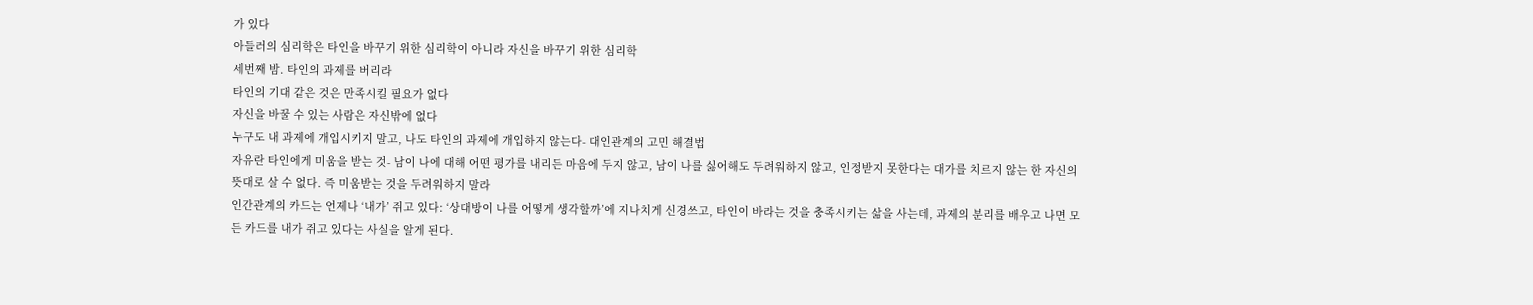가 있다
아들러의 심리학은 타인을 바꾸기 위한 심리학이 아니라 자신을 바꾸기 위한 심리학
세번째 밤. 타인의 과제를 버리라
타인의 기대 같은 것은 만족시킬 필요가 없다
자신을 바꿀 수 있는 사람은 자신밖에 없다
누구도 내 과제에 개입시키지 말고, 나도 타인의 과제에 개입하지 않는다- 대인관계의 고민 해결법
자유란 타인에게 미움을 받는 것- 남이 나에 대해 어떤 평가를 내리든 마음에 두지 않고, 남이 나를 싫어해도 두려워하지 않고, 인정받지 못한다는 대가를 치르지 않는 한 자신의 뜻대로 살 수 없다. 즉 미움받는 것을 두려워하지 말라
인간관계의 카드는 언제나 ‘내가’ 쥐고 있다: ‘상대방이 나를 어떻게 생각할까’에 지나치게 신경쓰고, 타인이 바라는 것을 충족시키는 삶을 사는데, 과제의 분리를 배우고 나면 모든 카드를 내가 쥐고 있다는 사실을 알게 된다.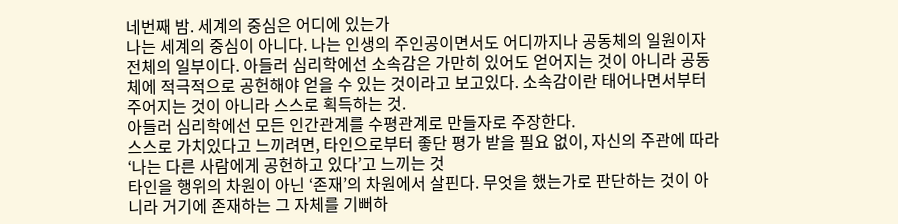네번째 밤. 세계의 중심은 어디에 있는가
나는 세계의 중심이 아니다. 나는 인생의 주인공이면서도 어디까지나 공동체의 일원이자 전체의 일부이다. 아들러 심리학에선 소속감은 가만히 있어도 얻어지는 것이 아니라 공동체에 적극적으로 공헌해야 얻을 수 있는 것이라고 보고있다. 소속감이란 태어나면서부터 주어지는 것이 아니라 스스로 획득하는 것.
아들러 심리학에선 모든 인간관계를 수평관계로 만들자로 주장한다.
스스로 가치있다고 느끼려면, 타인으로부터 좋단 평가 받을 필요 없이, 자신의 주관에 따라 ‘나는 다른 사람에게 공헌하고 있다’고 느끼는 것
타인을 행위의 차원이 아닌 ‘존재’의 차원에서 살핀다. 무엇을 했는가로 판단하는 것이 아니라 거기에 존재하는 그 자체를 기뻐하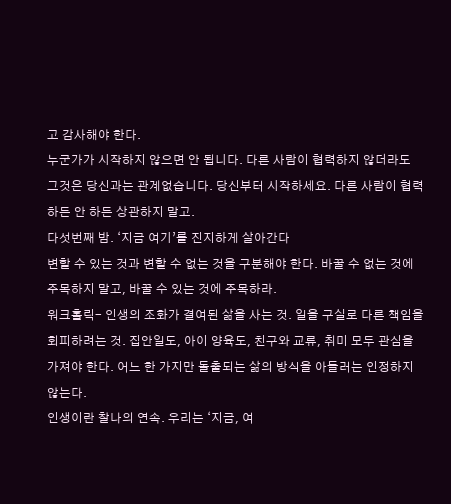고 감사해야 한다.
누군가가 시작하지 않으면 안 됩니다. 다른 사람이 협력하지 않더라도 그것은 당신과는 관계없습니다. 당신부터 시작하세요. 다른 사람이 협력하든 안 하든 상관하지 말고.
다섯번째 밤. ‘지금 여기’를 진지하게 살아간다
변할 수 있는 것과 변할 수 없는 것을 구분해야 한다. 바꿀 수 없는 것에 주목하지 말고, 바꿀 수 있는 것에 주목하라.
워크홀릭- 인생의 조화가 결여된 삶을 사는 것. 일을 구실로 다른 책임을 회피하려는 것. 집안일도, 아이 양육도, 친구와 교류, 취미 모두 관심을 가져야 한다. 어느 한 가지만 돌출되는 삶의 방식을 아들러는 인정하지 않는다.
인생이란 찰나의 연속. 우리는 ‘지금, 여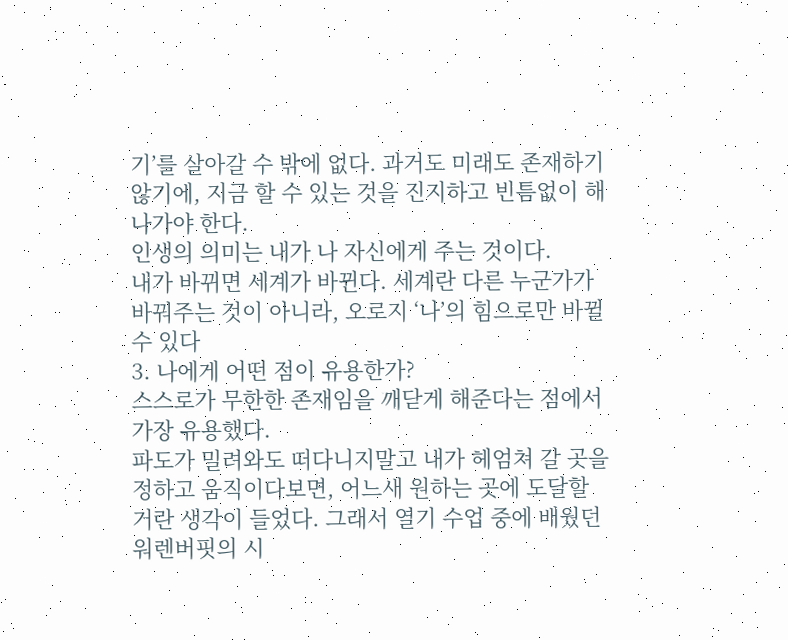기’를 살아갈 수 밖에 없다. 과거도 미래도 존재하기 않기에, 지금 할 수 있는 것을 진지하고 빈틈없이 해나가야 한다.
인생의 의미는 내가 나 자신에게 주는 것이다.
내가 바뀌면 세계가 바뀐다. 세계란 다른 누군가가 바꿔주는 것이 아니라, 오로지 ‘나’의 힘으로만 바뀔 수 있다
3. 나에게 어떤 점이 유용한가?
스스로가 무한한 존재임을 깨닫게 해준다는 점에서 가장 유용했다.
파도가 밀려와도 떠다니지말고 내가 헤엄쳐 갈 곳을 정하고 움직이다보면, 어느새 원하는 곳에 도달할 거란 생각이 들었다. 그래서 열기 수업 중에 배웠던 워렌버핏의 시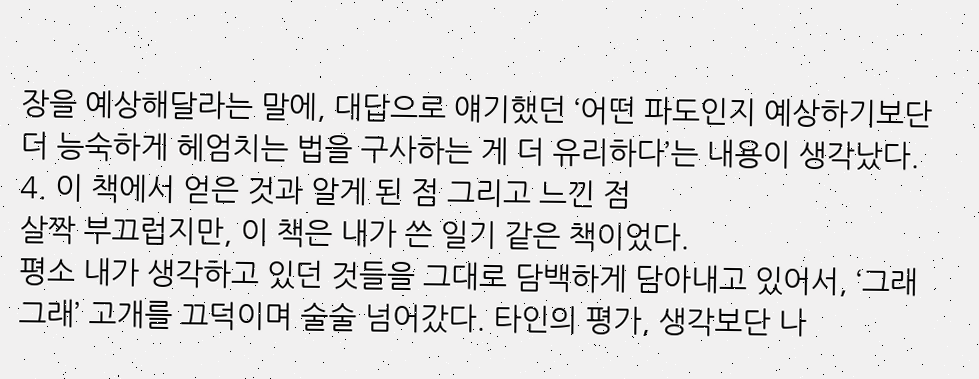장을 예상해달라는 말에, 대답으로 얘기했던 ‘어떤 파도인지 예상하기보단 더 능숙하게 헤엄치는 법을 구사하는 게 더 유리하다’는 내용이 생각났다.
4. 이 책에서 얻은 것과 알게 된 점 그리고 느낀 점
살짝 부끄럽지만, 이 책은 내가 쓴 일기 같은 책이었다.
평소 내가 생각하고 있던 것들을 그대로 담백하게 담아내고 있어서, ‘그래 그래’ 고개를 끄덕이며 술술 넘어갔다. 타인의 평가, 생각보단 나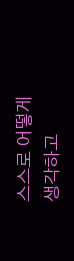스스로 어떻게 생각하고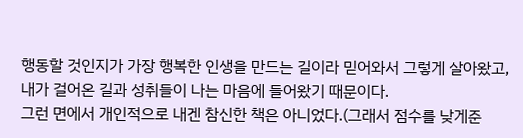행동할 것인지가 가장 행복한 인생을 만드는 길이라 믿어와서 그렇게 살아왔고, 내가 걸어온 길과 성취들이 나는 마음에 들어왔기 때문이다.
그런 면에서 개인적으로 내겐 참신한 책은 아니었다.(그래서 점수를 낮게준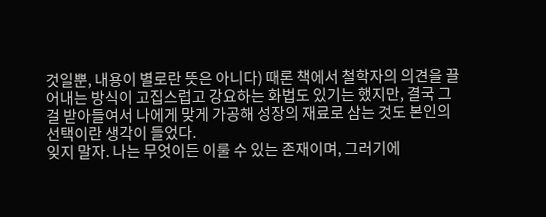것일뿐, 내용이 별로란 뜻은 아니다) 때론 책에서 철학자의 의견을 끌어내는 방식이 고집스럽고 강요하는 화법도 있기는 했지만, 결국 그걸 받아들여서 나에게 맞게 가공해 성장의 재료로 삼는 것도 본인의 선택이란 생각이 들었다.
잊지 말자. 나는 무엇이든 이룰 수 있는 존재이며, 그러기에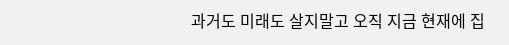과거도 미래도 살지말고 오직 지금 현재에 집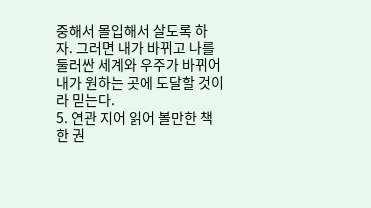중해서 몰입해서 살도록 하자. 그러면 내가 바뀌고 나를 둘러싼 세계와 우주가 바뀌어 내가 원하는 곳에 도달할 것이라 믿는다.
5. 연관 지어 읽어 볼만한 책 한 권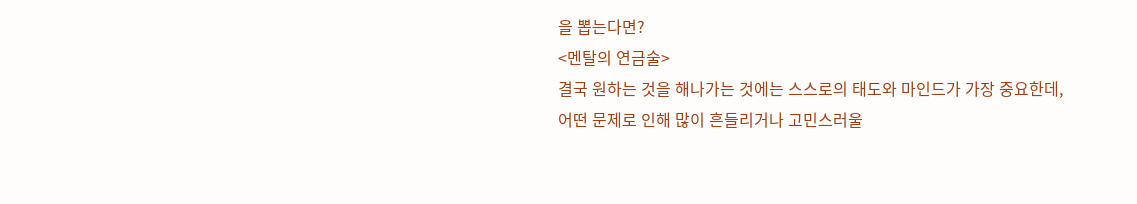을 뽑는다면?
<멘탈의 연금술>
결국 원하는 것을 해나가는 것에는 스스로의 태도와 마인드가 가장 중요한데,
어떤 문제로 인해 많이 흔들리거나 고민스러울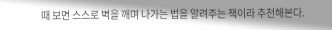때 보면 스스로 벽을 깨며 나가는 법을 알려주는 책이라 추천해본다.